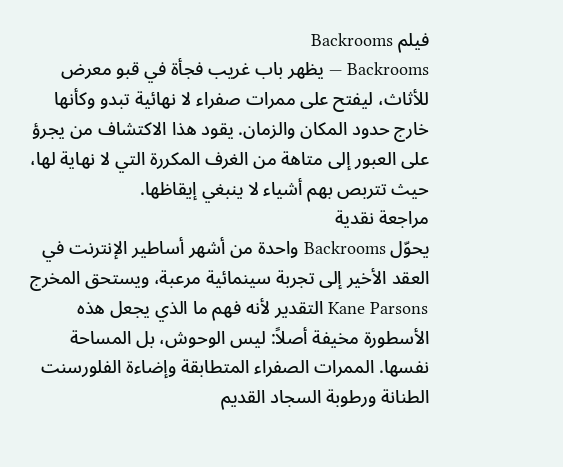فيلم Backrooms
Backrooms — يظهر باب غريب فجأة في قبو معرض للأثاث، ليفتح على ممرات صفراء لا نهائية تبدو وكأنها خارج حدود المكان والزمان. يقود هذا الاكتشاف من يجرؤ على العبور إلى متاهة من الغرف المكررة التي لا نهاية لها، حيث تتربص بهم أشياء لا ينبغي إيقاظها.
مراجعة نقدية
يحوّل Backrooms واحدة من أشهر أساطير الإنترنت في العقد الأخير إلى تجربة سينمائية مرعبة، ويستحق المخرج Kane Parsons التقدير لأنه فهم ما الذي يجعل هذه الأسطورة مخيفة أصلاً: ليس الوحوش، بل المساحة نفسها. الممرات الصفراء المتطابقة وإضاءة الفلورسنت الطنانة ورطوبة السجاد القديم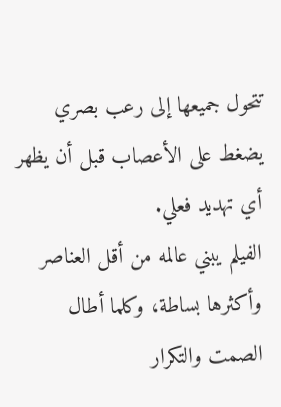تتحول جميعها إلى رعب بصري يضغط على الأعصاب قبل أن يظهر أي تهديد فعلي.
الفيلم يبني عالمه من أقل العناصر وأكثرها بساطة، وكلما أطال الصمت والتكرار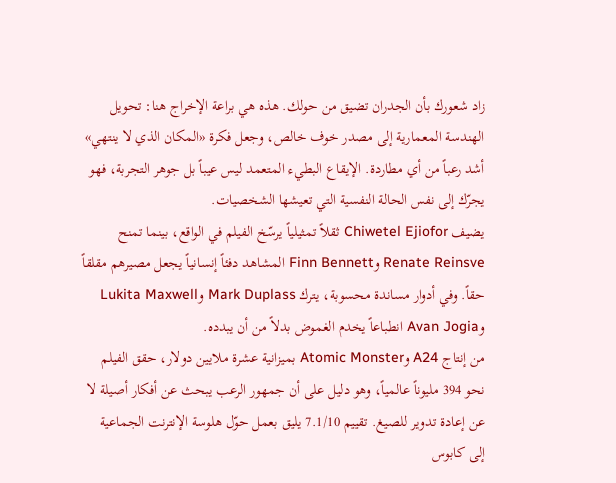زاد شعورك بأن الجدران تضيق من حولك. هذه هي براعة الإخراج هنا: تحويل الهندسة المعمارية إلى مصدر خوف خالص، وجعل فكرة «المكان الذي لا ينتهي» أشد رعباً من أي مطاردة. الإيقاع البطيء المتعمد ليس عيباً بل جوهر التجربة، فهو يجرّك إلى نفس الحالة النفسية التي تعيشها الشخصيات.
يضيف Chiwetel Ejiofor ثقلاً تمثيلياً يرسّخ الفيلم في الواقع، بينما تمنح Renate Reinsve وFinn Bennett المشاهد دفئاً إنسانياً يجعل مصيرهم مقلقاً حقاً. وفي أدوار مساندة محسوبة، يترك Mark Duplass وLukita Maxwell وAvan Jogia انطباعاً يخدم الغموض بدلاً من أن يبدده.
من إنتاج A24 وAtomic Monster بميزانية عشرة ملايين دولار، حقق الفيلم نحو 394 مليوناً عالمياً، وهو دليل على أن جمهور الرعب يبحث عن أفكار أصيلة لا عن إعادة تدوير للصيغ. تقييم 7.1/10 يليق بعمل حوّل هلوسة الإنترنت الجماعية إلى كابوس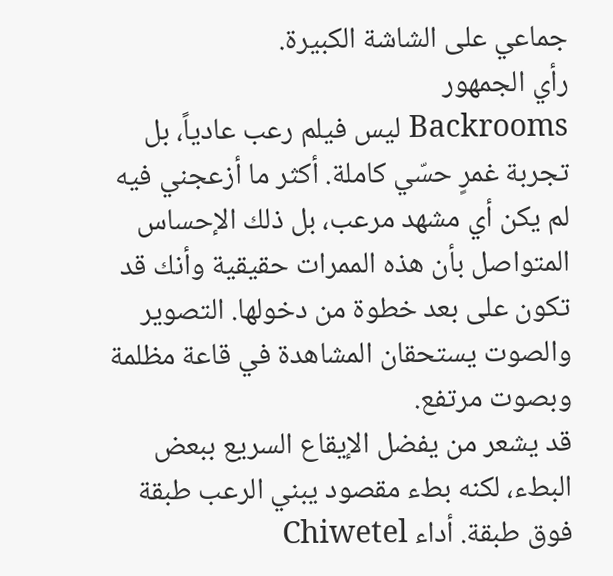جماعي على الشاشة الكبيرة.
رأي الجمهور
Backrooms ليس فيلم رعب عادياً، بل تجربة غمرٍ حسّي كاملة. أكثر ما أزعجني فيه لم يكن أي مشهد مرعب، بل ذلك الإحساس المتواصل بأن هذه الممرات حقيقية وأنك قد تكون على بعد خطوة من دخولها. التصوير والصوت يستحقان المشاهدة في قاعة مظلمة وبصوت مرتفع.
قد يشعر من يفضل الإيقاع السريع ببعض البطء، لكنه بطء مقصود يبني الرعب طبقة فوق طبقة. أداء Chiwetel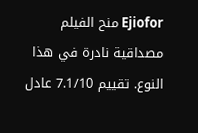Ejiofor منح الفيلم مصداقية نادرة في هذا النوع. تقييم 7.1/10 عادل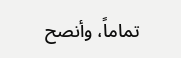تماماً، وأنصح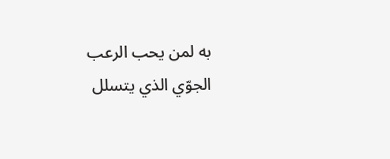به لمن يحب الرعب الجوّي الذي يتسلل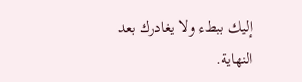إليك ببطء ولا يغادرك بعد النهاية.